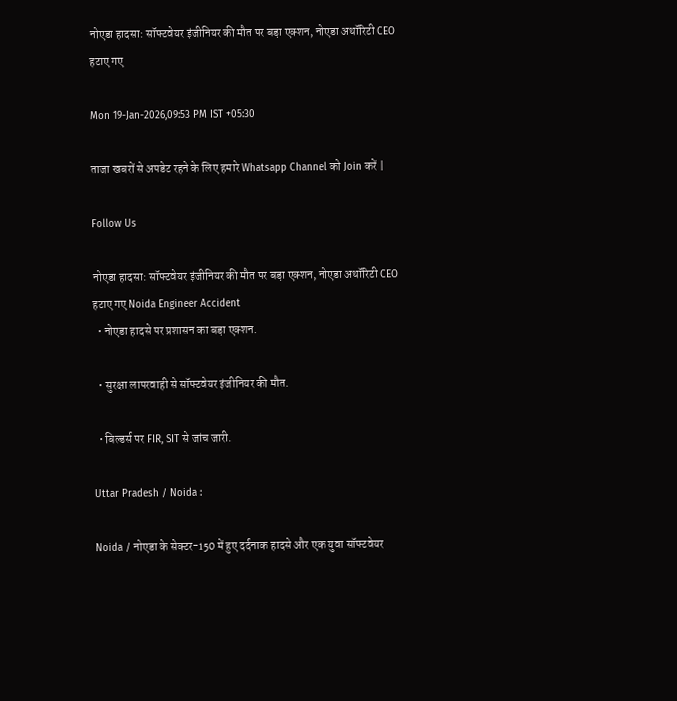नोएडा हादसा: सॉफ्टवेयर इंजीनियर की मौत पर बड़ा एक्शन, नोएडा अथॉरिटी CEO हटाए गए

Mon 19-Jan-2026,09:53 PM IST +05:30

ताजा खबरों से अपडेट रहने के लिए हमारे Whatsapp Channel को Join करें |

Follow Us

नोएडा हादसा: सॉफ्टवेयर इंजीनियर की मौत पर बड़ा एक्शन, नोएडा अथॉरिटी CEO हटाए गए Noida Engineer Accident
  • नोएडा हादसे पर प्रशासन का बड़ा एक्शन.

  • सुरक्षा लापरवाही से सॉफ्टवेयर इंजीनियर की मौत.

  • बिल्डर्स पर FIR, SIT से जांच जारी.

Uttar Pradesh / Noida :

Noida / नोएडा के सेक्टर-150 में हुए दर्दनाक हादसे और एक युवा सॉफ्टवेयर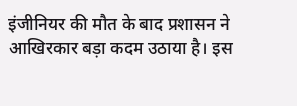इंजीनियर की मौत के बाद प्रशासन ने आखिरकार बड़ा कदम उठाया है। इस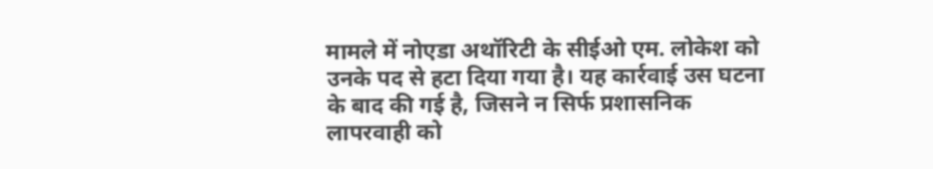मामले में नोएडा अथॉरिटी के सीईओ एम. लोकेश को उनके पद से हटा दिया गया है। यह कार्रवाई उस घटना के बाद की गई है, जिसने न सिर्फ प्रशासनिक लापरवाही को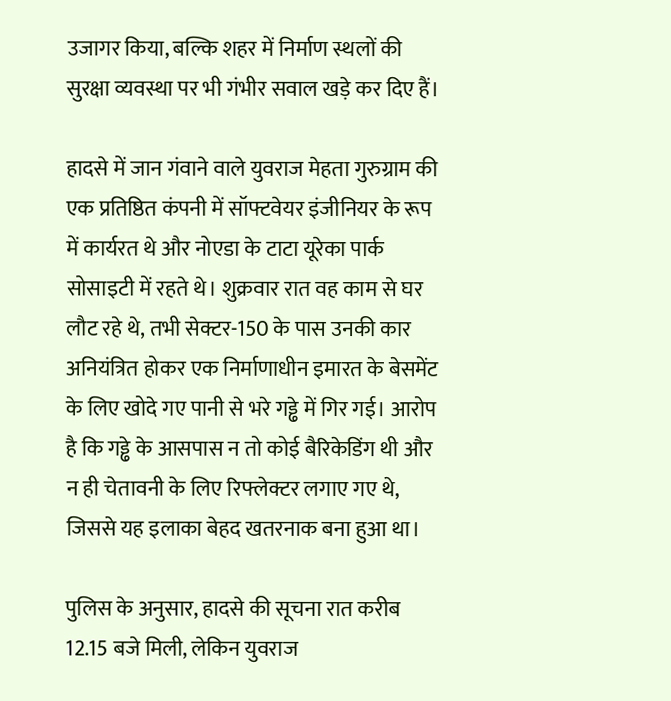उजागर किया, बल्कि शहर में निर्माण स्थलों की सुरक्षा व्यवस्था पर भी गंभीर सवाल खड़े कर दिए हैं।

हादसे में जान गंवाने वाले युवराज मेहता गुरुग्राम की एक प्रतिष्ठित कंपनी में सॉफ्टवेयर इंजीनियर के रूप में कार्यरत थे और नोएडा के टाटा यूरेका पार्क सोसाइटी में रहते थे। शुक्रवार रात वह काम से घर लौट रहे थे, तभी सेक्टर-150 के पास उनकी कार अनियंत्रित होकर एक निर्माणाधीन इमारत के बेसमेंट के लिए खोदे गए पानी से भरे गड्ढे में गिर गई। आरोप है कि गड्ढे के आसपास न तो कोई बैरिकेडिंग थी और न ही चेतावनी के लिए रिफ्लेक्टर लगाए गए थे, जिससे यह इलाका बेहद खतरनाक बना हुआ था।

पुलिस के अनुसार, हादसे की सूचना रात करीब 12.15 बजे मिली, लेकिन युवराज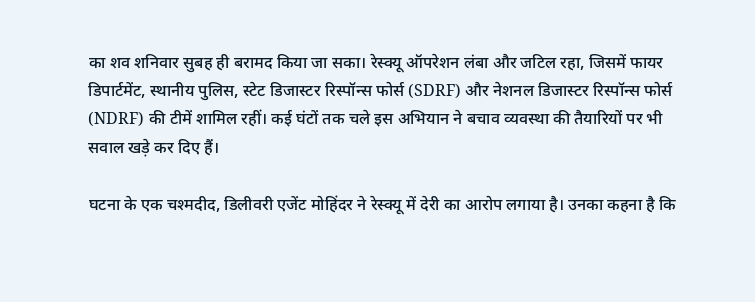का शव शनिवार सुबह ही बरामद किया जा सका। रेस्क्यू ऑपरेशन लंबा और जटिल रहा, जिसमें फायर डिपार्टमेंट, स्थानीय पुलिस, स्टेट डिजास्टर रिस्पॉन्स फोर्स (SDRF) और नेशनल डिजास्टर रिस्पॉन्स फोर्स (NDRF) की टीमें शामिल रहीं। कई घंटों तक चले इस अभियान ने बचाव व्यवस्था की तैयारियों पर भी सवाल खड़े कर दिए हैं।

घटना के एक चश्मदीद, डिलीवरी एजेंट मोहिंदर ने रेस्क्यू में देरी का आरोप लगाया है। उनका कहना है कि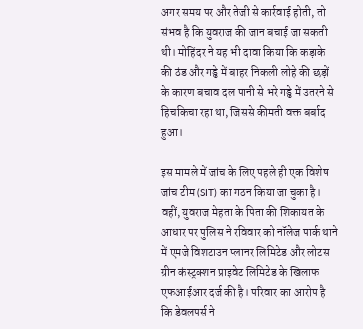अगर समय पर और तेजी से कार्रवाई होती, तो संभव है कि युवराज की जान बचाई जा सकती थी। मोहिंदर ने यह भी दावा किया कि कड़ाके की ठंड और गड्ढे में बाहर निकली लोहे की छड़ों के कारण बचाव दल पानी से भरे गड्ढे में उतरने से हिचकिचा रहा था, जिससे कीमती वक्त बर्बाद हुआ।

इस मामले में जांच के लिए पहले ही एक विशेष जांच टीम (SIT) का गठन किया जा चुका है। वहीं, युवराज मेहता के पिता की शिकायत के आधार पर पुलिस ने रविवार को नॉलेज पार्क थाने में एमजे विशटाउन प्लानर लिमिटेड और लोटस ग्रीन कंस्ट्रक्शन प्राइवेट लिमिटेड के खिलाफ एफआईआर दर्ज की है। परिवार का आरोप है कि डेवलपर्स ने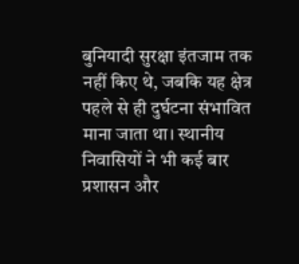बुनियादी सुरक्षा इंतजाम तक नहीं किए थे, जबकि यह क्षेत्र पहले से ही दुर्घटना संभावित माना जाता था। स्थानीय निवासियों ने भी कई बार प्रशासन और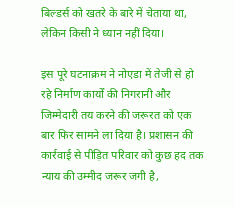बिल्डर्स को खतरे के बारे में चेताया था, लेकिन किसी ने ध्यान नहीं दिया।

इस पूरे घटनाक्रम ने नोएडा में तेजी से हो रहे निर्माण कार्यों की निगरानी और जिम्मेदारी तय करने की जरूरत को एक बार फिर सामने ला दिया है। प्रशासन की कार्रवाई से पीड़ित परिवार को कुछ हद तक न्याय की उम्मीद जरूर जगी है,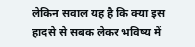लेकिन सवाल यह है कि क्या इस हादसे से सबक लेकर भविष्य में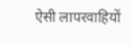ऐसी लापरवाहियों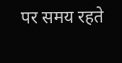पर समय रहते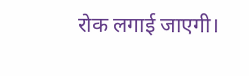रोक लगाई जाएगी।